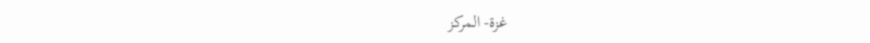غزة- المركز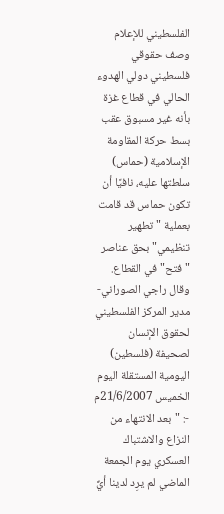الفلسطيني للإعلام
وصف حقوقي فلسطيني دولي الهدوء الحالي في قطاع غزة بأنه غير مسبوق عقب بسط حركة المقاومة الإسلامية (حماس) سلطتها عليه، نافيًا أن تكون حماس قد قامت بعملية "تطهير تنظيمي" بحق عناصر "فتح" في القطاع.
وقال راجي الصوراني- مدير المركز الفلسطيني لحقوق الإنسان لصحيفة (فلسطين) اليومية المستقلة اليوم الخميس 21/6/2007م -: "بعد الانتهاء من النزاع والاشتباك العسكري يوم الجمعة الماضي لم يرِد لدينا أيٌّ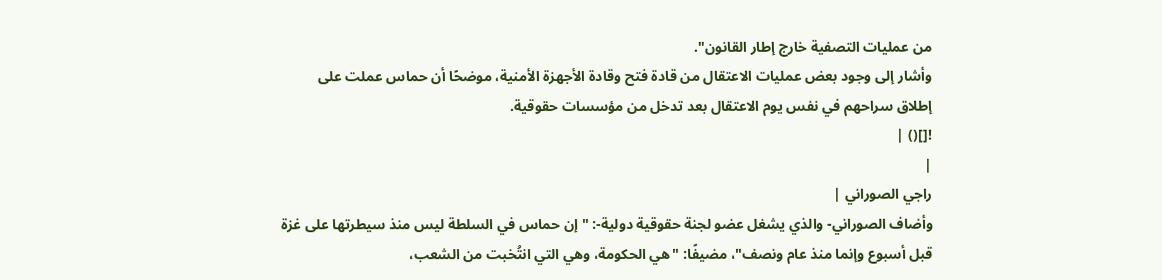من عمليات التصفية خارج إطار القانون".
وأشار إلى وجود بعض عمليات الاعتقال من قادة فتح وقادة الأجهزة الأمنية، موضحًا أن حماس عملت على إطلاق سراحهم في نفس يوم الاعتقال بعد تدخل من مؤسسات حقوقية.
![]() |
|
راجي الصوراني |
وأضاف الصوراني- والذي يشغل عضو لجنة حقوقية دولية-: "إن حماس في السلطة ليس منذ سيطرتها على غزة قبل أسبوع وإنما منذ عام ونصف"، مضيفًا: "هي الحكومة، وهي التي انتُخبت من الشعب،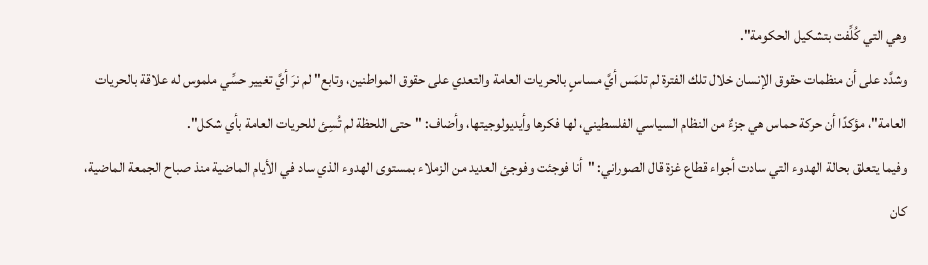وهي التي كُلِّفت بتشكيل الحكومة".
وشدَّد على أن منظمات حقوق الإنسان خلال تلك الفترة لم تلمَس أيَّ مساسٍ بالحريات العامة والتعدي على حقوق المواطنين، وتابع" لم نرَ أيَّ تغيير حسِّي ملموس له علاقة بالحريات العامة"، مؤكدًا أن حركة حماس هي جزءٌ من النظام السياسي الفلسطيني، لها فكرها وأيديولوجيتها، وأضاف: "حتى اللحظة لم تُسِئ للحريات العامة بأي شكل".
وفيما يتعلق بحالة الهدوء التي سادت أجواء قطاع غزة قال الصوراني: "أنا فوجئت وفوجئ العديد من الزملاء بمستوى الهدوء الذي ساد في الأيام الماضية منذ صباح الجمعة الماضية، كان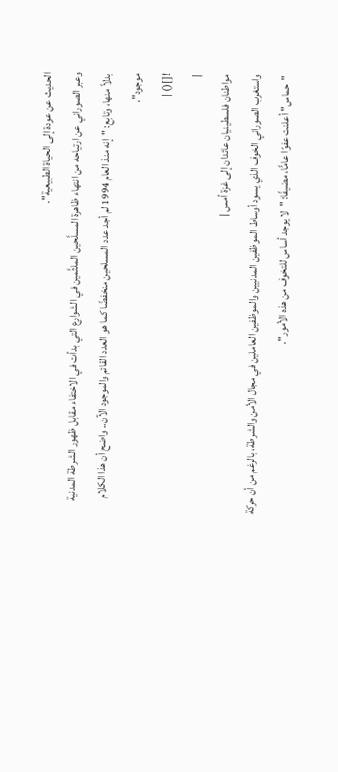الحديث عن عودة إلى الحياة الطبيعية".
وعبر الصوراني عن ارتياحه من انتهاء ظاهرة المسلَّحين الملثَّمين في الشوارع التي بدأت في الاختفاء مقابل ظهور الشرطة المدنية بدلاً منها، وتابع: "إنه منذ العام 1994 لم أجد عدد المسلحين منخفضًا كما هو العدد القائم والموجود الآن.. واضح أن هذا الكلام موجود".
![]() |
|
مواطنان فلسطينيان عائدان إلى غزة أمس |
واستغرب الصوراني الخوف الذي يسود أوساط الموظفين المدنيين والموظفين العاملين في مجال الأمن والشرطة، بالرغم من أن حركة "حماس" أعلنت عفوًا عامًّا، مضيفًا: "لا يوجد أساس للتخوف من هذه الأمور".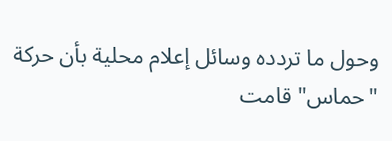وحول ما تردده وسائل إعلام محلية بأن حركة "حماس" قامت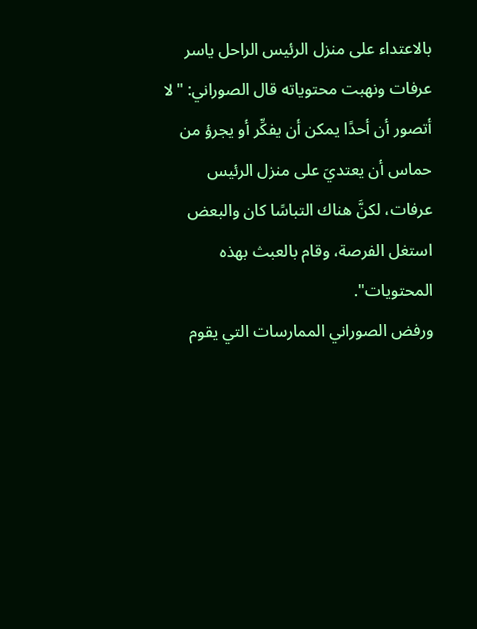بالاعتداء على منزل الرئيس الراحل ياسر عرفات ونهبت محتوياته قال الصوراني: "لا أتصور أن أحدًا يمكن أن يفكِّر أو يجرؤ من حماس أن يعتديَ على منزل الرئيس عرفات، لكنَّ هناك التباسًا كان والبعض استغل الفرصة، وقام بالعبث بهذه المحتويات".
ورفض الصوراني الممارسات التي يقوم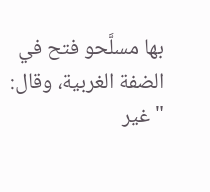بها مسلَّحو فتح في الضفة الغربية، وقال: "غير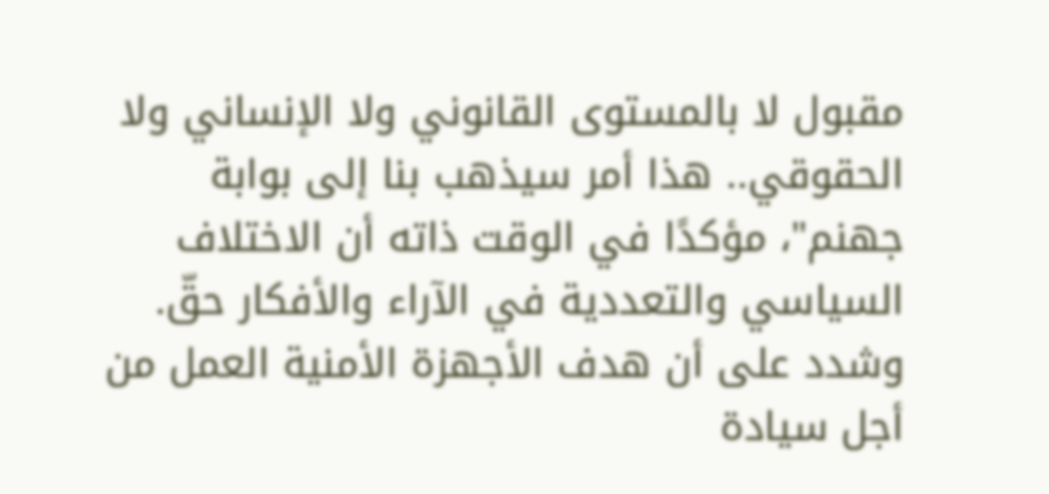مقبول لا بالمستوى القانوني ولا الإنساني ولا الحقوقي.. هذا أمر سيذهب بنا إلى بوابة جهنم"، مؤكدًا في الوقت ذاته أن الاختلاف السياسي والتعددية في الآراء والأفكار حقّ.
وشدد على أن هدف الأجهزة الأمنية العمل من أجل سيادة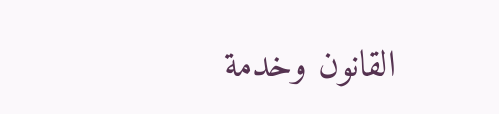القانون وخدمة